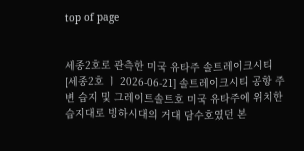top of page


세종2호로 관측한 미국 유타주 솔트레이크시티
[세종2호 ㅣ 2026-06-21] 솔트레이크시티 공항 주변 습지 및 그레이트솔트호 미국 유타주에 위치한 습지대로 빙하시대의 거대 담수호였던 본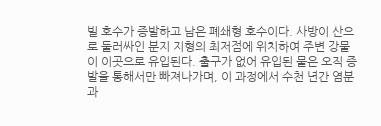빌 호수가 증발하고 남은 폐쇄형 호수이다. 사방이 산으로 둘러싸인 분지 지형의 최저점에 위치하여 주변 강물이 이곳으로 유입된다. 출구가 없어 유입된 물은 오직 증발을 통해서만 빠져나가며, 이 과정에서 수천 년간 염분과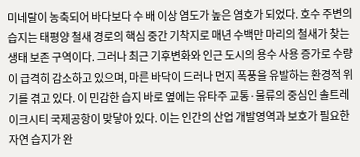미네랄이 농축되어 바다보다 수 배 이상 염도가 높은 염호가 되었다. 호수 주변의 습지는 태평양 철새 경로의 핵심 중간 기착지로 매년 수백만 마리의 철새가 찾는 생태 보존 구역이다. 그러나 최근 기후변화와 인근 도시의 용수 사용 증가로 수량이 급격히 감소하고 있으며, 마른 바닥이 드러나 먼지 폭풍을 유발하는 환경적 위기를 겪고 있다. 이 민감한 습지 바로 옆에는 유타주 교통·물류의 중심인 솔트레이크시티 국제공항이 맞닿아 있다. 이는 인간의 산업 개발영역과 보호가 필요한 자연 습지가 완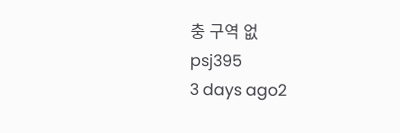충 구역 없
psj395
3 days ago2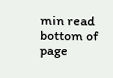min read
bottom of page